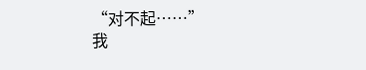“对不起……”
我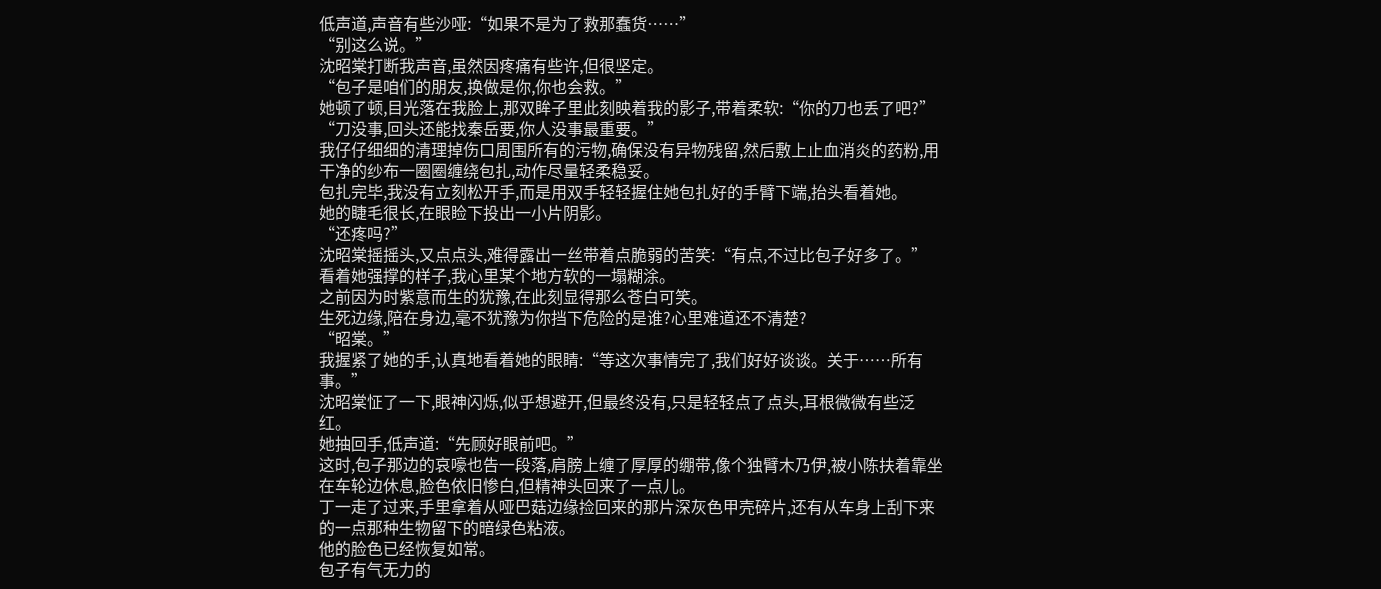低声道,声音有些沙哑:“如果不是为了救那蠢货……”
“别这么说。”
沈昭棠打断我声音,虽然因疼痛有些许,但很坚定。
“包子是咱们的朋友,换做是你,你也会救。”
她顿了顿,目光落在我脸上,那双眸子里此刻映着我的影子,带着柔软:“你的刀也丢了吧?”
“刀没事,回头还能找秦岳要,你人没事最重要。”
我仔仔细细的清理掉伤口周围所有的污物,确保没有异物残留,然后敷上止血消炎的药粉,用干净的纱布一圈圈缠绕包扎,动作尽量轻柔稳妥。
包扎完毕,我没有立刻松开手,而是用双手轻轻握住她包扎好的手臂下端,抬头看着她。
她的睫毛很长,在眼睑下投出一小片阴影。
“还疼吗?”
沈昭棠摇摇头,又点点头,难得露出一丝带着点脆弱的苦笑:“有点,不过比包子好多了。”
看着她强撑的样子,我心里某个地方软的一塌糊涂。
之前因为时紫意而生的犹豫,在此刻显得那么苍白可笑。
生死边缘,陪在身边,毫不犹豫为你挡下危险的是谁?心里难道还不清楚?
“昭棠。”
我握紧了她的手,认真地看着她的眼睛:“等这次事情完了,我们好好谈谈。关于……所有事。”
沈昭棠怔了一下,眼神闪烁,似乎想避开,但最终没有,只是轻轻点了点头,耳根微微有些泛红。
她抽回手,低声道:“先顾好眼前吧。”
这时,包子那边的哀嚎也告一段落,肩膀上缠了厚厚的绷带,像个独臂木乃伊,被小陈扶着靠坐在车轮边休息,脸色依旧惨白,但精神头回来了一点儿。
丁一走了过来,手里拿着从哑巴菇边缘捡回来的那片深灰色甲壳碎片,还有从车身上刮下来的一点那种生物留下的暗绿色粘液。
他的脸色已经恢复如常。
包子有气无力的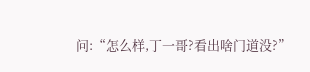问:“怎么样,丁一哥?看出啥门道没?”